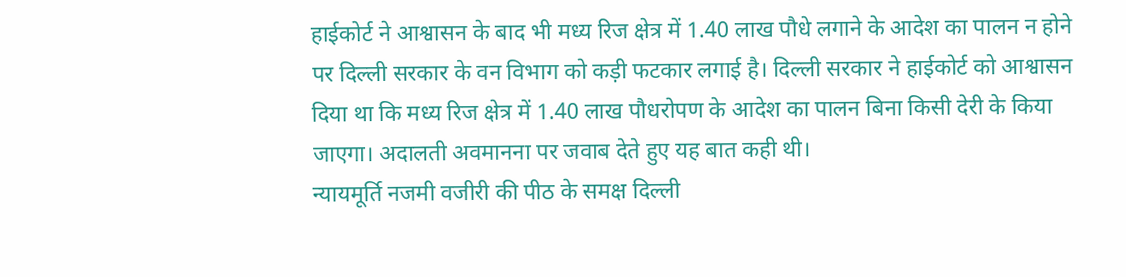हाईकोर्ट ने आश्वासन के बाद भी मध्य रिज क्षेत्र में 1.40 लाख पौधे लगाने के आदेश का पालन न होने पर दिल्ली सरकार के वन विभाग को कड़ी फटकार लगाई है। दिल्ली सरकार ने हाईकोर्ट को आश्वासन दिया था कि मध्य रिज क्षेत्र में 1.40 लाख पौधरोपण के आदेश का पालन बिना किसी देरी के किया जाएगा। अदालती अवमानना पर जवाब देते हुए यह बात कही थी।
न्यायमूर्ति नजमी वजीरी की पीठ के समक्ष दिल्ली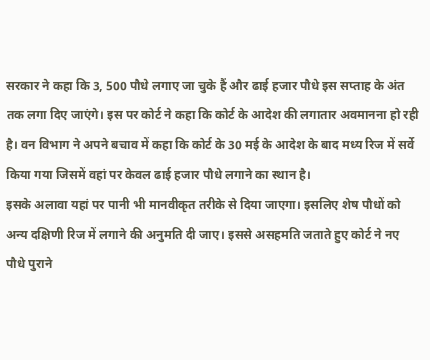सरकार ने कहा कि 3, 500 पौधे लगाए जा चुके हैं और ढाई हजार पौधे इस सप्ताह के अंत तक लगा दिए जाएंगे। इस पर कोर्ट ने कहा कि कोर्ट के आदेश की लगातार अवमानना हो रही है। वन विभाग ने अपने बचाव में कहा कि कोर्ट के 30 मई के आदेश के बाद मध्य रिज में सर्वे किया गया जिसमें वहां पर केवल ढाई हजार पौधे लगाने का स्थान है।
इसके अलावा यहां पर पानी भी मानवीकृत तरीके से दिया जाएगा। इसलिए शेष पौधों को अन्य दक्षिणी रिज में लगाने की अनुमति दी जाए। इससे असहमति जताते हुए कोर्ट ने नए पौधे पुराने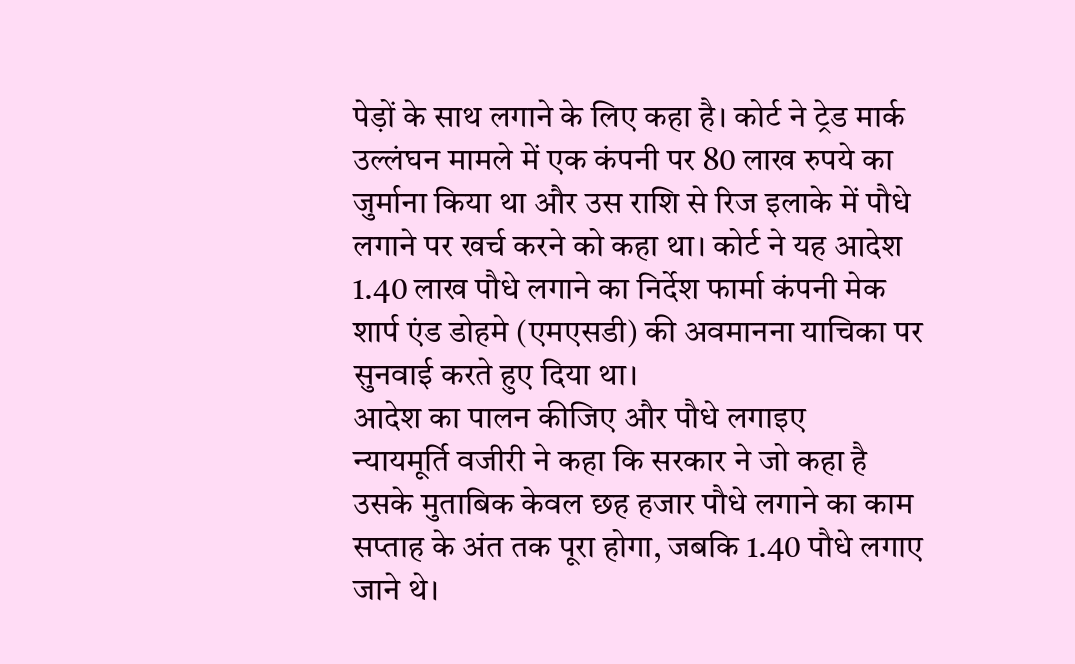पेड़ों के साथ लगाने के लिए कहा है। कोर्ट ने ट्रेड मार्क उल्लंघन मामले में एक कंपनी पर 80 लाख रुपये का जुर्माना किया था और उस राशि से रिज इलाके में पौधे लगाने पर खर्च करने को कहा था। कोर्ट ने यह आदेश 1.40 लाख पौधे लगाने का निर्देश फार्मा कंपनी मेक शार्प एंड डोहमे (एमएसडी) की अवमानना याचिका पर सुनवाई करते हुए दिया था।
आदेश का पालन कीजिए और पौधे लगाइए
न्यायमूर्ति वजीरी ने कहा कि सरकार ने जो कहा है उसके मुताबिक केवल छह हजार पौधे लगाने का काम सप्ताह के अंत तक पूरा होगा, जबकि 1.40 पौधे लगाए जाने थे।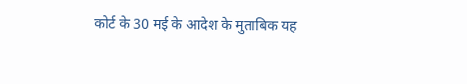कोर्ट के 30 मई के आदेश के मुताबिक यह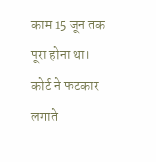काम 15 जून तक पूरा होना था। कोर्ट ने फटकार लगाते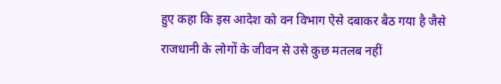हुए कहा कि इस आदेश को वन विभाग ऐसे दबाकर बैठ गया है जैसे राजधानी के लोगों के जीवन से उसे कुछ मतलब नहीं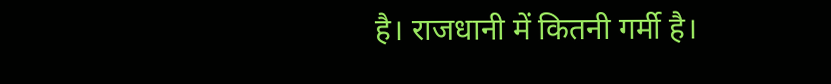है। राजधानी में कितनी गर्मी है।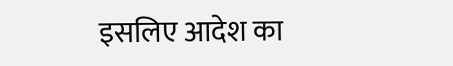इसलिए आदेश का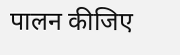पालन कीजिए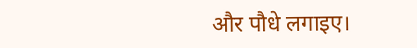और पौधे लगाइए।